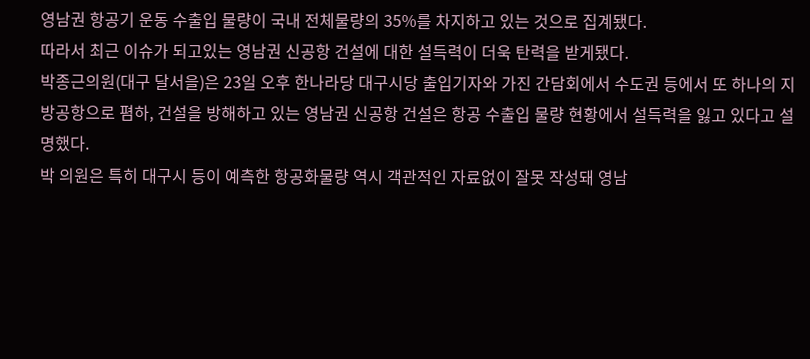영남권 항공기 운동 수출입 물량이 국내 전체물량의 35%를 차지하고 있는 것으로 집계됐다.
따라서 최근 이슈가 되고있는 영남권 신공항 건설에 대한 설득력이 더욱 탄력을 받게됐다.
박종근의원(대구 달서을)은 23일 오후 한나라당 대구시당 출입기자와 가진 간담회에서 수도권 등에서 또 하나의 지방공항으로 폄하, 건설을 방해하고 있는 영남권 신공항 건설은 항공 수출입 물량 현황에서 설득력을 잃고 있다고 설명했다.
박 의원은 특히 대구시 등이 예측한 항공화물량 역시 객관적인 자료없이 잘못 작성돼 영남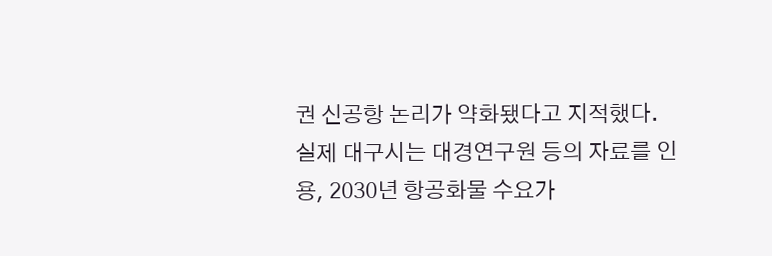권 신공항 논리가 약화됐다고 지적했다.
실제 대구시는 대경연구원 등의 자료를 인용, 2030년 항공화물 수요가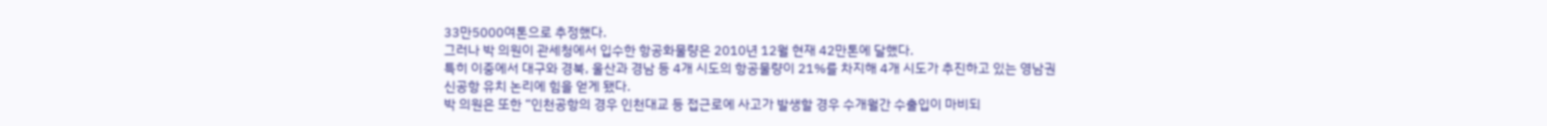33만5000여톤으로 추정했다.
그러나 박 의원이 관세청에서 입수한 항공화물량은 2010년 12월 현재 42만톤에 달했다.
특히 이중에서 대구와 경북, 울산과 경남 등 4개 시도의 항공물량이 21%를 차지해 4개 시도가 추진하고 있는 영남권 신공항 유치 논리에 힘을 얻게 됐다.
박 의원은 또한 “인천공항의 경우 인천대교 등 접근로에 사고가 발생할 경우 수개월간 수출입이 마비되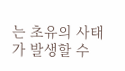는 초유의 사태가 발생할 수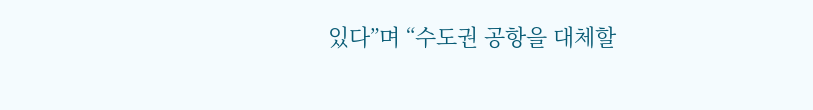있다”며 “수도권 공항을 대체할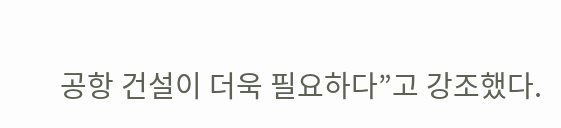공항 건설이 더욱 필요하다”고 강조했다.